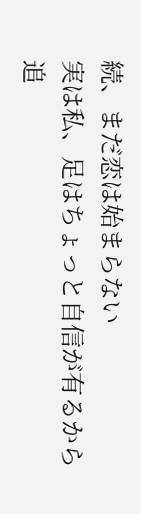続、まだ恋は始まらない
実は私、足はちょっと自信が有るから追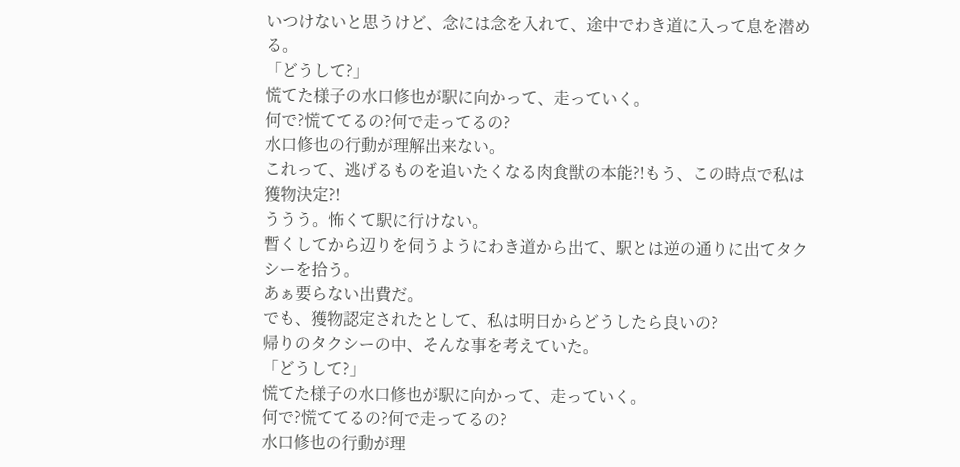いつけないと思うけど、念には念を入れて、途中でわき道に入って息を潜める。
「どうして?」
慌てた様子の水口修也が駅に向かって、走っていく。
何で?慌ててるの?何で走ってるの?
水口修也の行動が理解出来ない。
これって、逃げるものを追いたくなる肉食獣の本能?!もう、この時点で私は獲物決定?!
ううう。怖くて駅に行けない。
暫くしてから辺りを伺うようにわき道から出て、駅とは逆の通りに出てタクシーを拾う。
あぁ要らない出費だ。
でも、獲物認定されたとして、私は明日からどうしたら良いの?
帰りのタクシーの中、そんな事を考えていた。
「どうして?」
慌てた様子の水口修也が駅に向かって、走っていく。
何で?慌ててるの?何で走ってるの?
水口修也の行動が理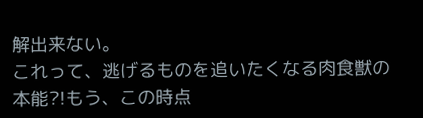解出来ない。
これって、逃げるものを追いたくなる肉食獣の本能?!もう、この時点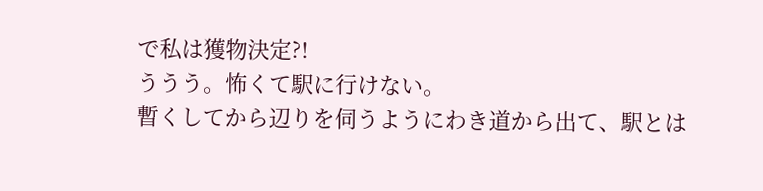で私は獲物決定?!
ううう。怖くて駅に行けない。
暫くしてから辺りを伺うようにわき道から出て、駅とは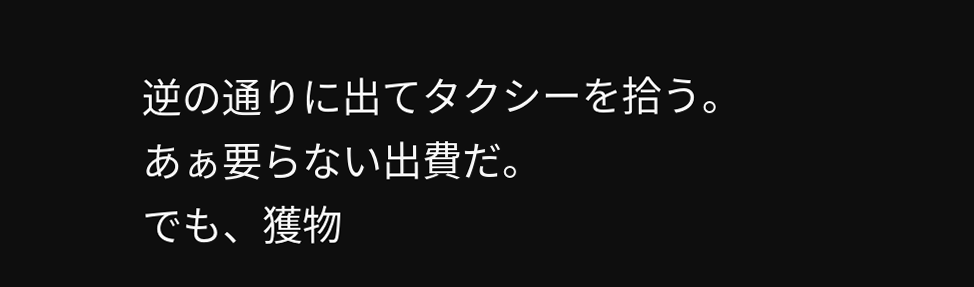逆の通りに出てタクシーを拾う。
あぁ要らない出費だ。
でも、獲物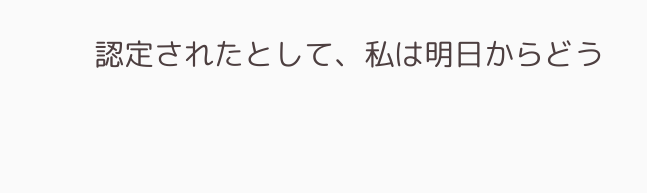認定されたとして、私は明日からどう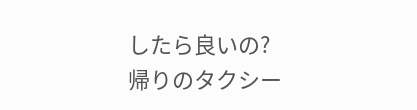したら良いの?
帰りのタクシー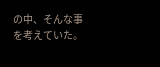の中、そんな事を考えていた。